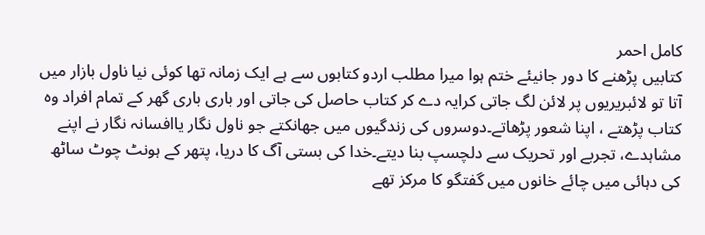کامل احمر
کتابیں پڑھنے کا دور جانیئے ختم ہوا میرا مطلب اردو کتابوں سے ہے ایک زمانہ تھا کوئی نیا ناول بازار میں آتا تو لائبریریوں پر لائن لگ جاتی کرایہ دے کر کتاب حاصل کی جاتی اور باری باری گھر کے تمام افراد وہ کتاب پڑھتے ، اپنا شعور پڑھاتے۔دوسروں کی زندگیوں میں جھانکتے جو ناول نگار یاافسانہ نگار نے اپنے مشاہدے، تجربے اور تحریک سے دلچسپ بنا دیتے۔خدا کی بستی آگ کا دریا، پتھر کے ہونٹ چوٹ ساٹھ کی دہائی میں چائے خانوں میں گفتگو کا مرکز تھے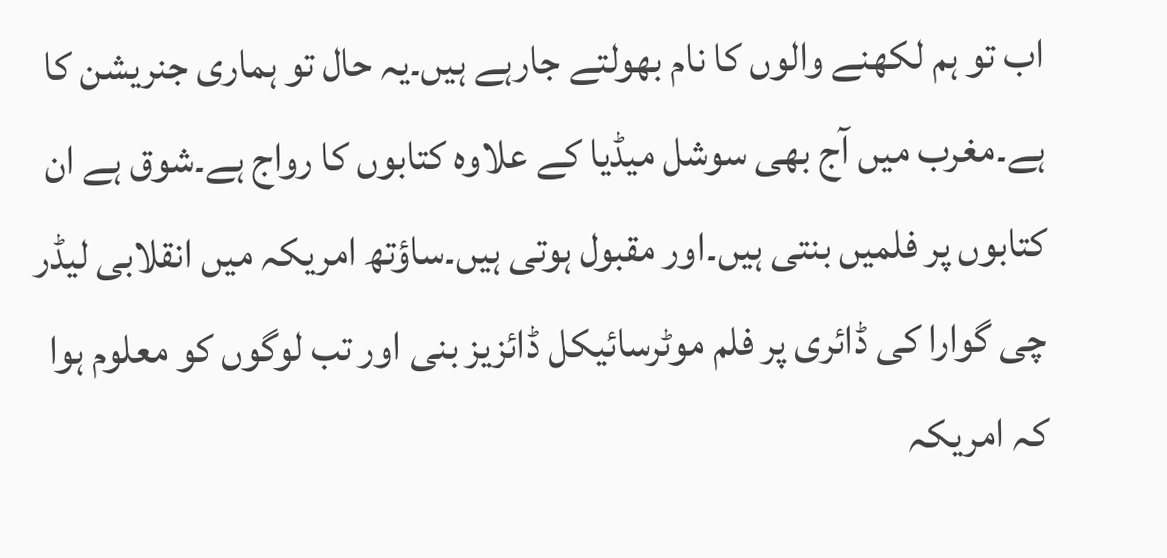اب تو ہم لکھنے والوں کا نام بھولتے جارہے ہیں۔یہ حال تو ہماری جنریشن کا ہے۔مغرب میں آج بھی سوشل میڈیا کے علاوہ کتابوں کا رواج ہے۔شوق ہے ان کتابوں پر فلمیں بنتی ہیں۔اور مقبول ہوتی ہیں۔ساؤتھ امریکہ میں انقلابی لیڈر چی گوارا کی ڈائری پر فلم موٹرسائیکل ڈائزیز بنی اور تب لوگوں کو معلوم ہوا کہ امریکہ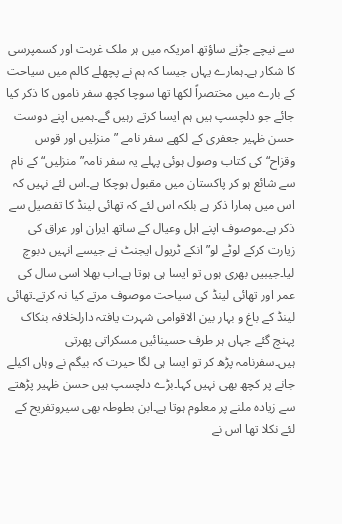سے نیچے جڑنے ساؤتھ امریکہ میں ہر ملک غربت اور کسمپرسی کا شکار ہے۔ہمارے یہاں جیسا کہ ہم نے پچھلے کالم میں سیاحت کے بارے میں مختصراً لکھا تھا سوچا کچھ سفر ناموں کا ذکر کیا جائے جو دلچسپ ہیں ہم ایسا کرتے رہیں گے۔ہمیں اپنے دوست حسن ظہیر جعفری کے لکھے سفر نامے ”منزلیں اور قوس وقزاح“ کی کتاب وصول ہوئی پہلے یہ سفر نامہ”منزلیں“ کے نام سے شائع ہو کر پاکستان میں مقبول ہوچکا ہے۔اس لئے نہیں کہ اس میں ہمارا ذکر ہے بلکہ اس لئے کہ تھائی لینڈ کا تفصیل سے ذکر ہے۔موصوف اپنے اہل وعیال کے ساتھ ایران اور عراق کی زیارت کرکے لوٹے لو”انکے ٹریول ایجنٹ نے جیسے انہیں دبوچ لیا۔جیبیں بھری ہوں تو ایسا ہی ہوتا ہے۔اب بھلا اسی سال کی عمر اور تھائی لینڈ کی سیاحت موصوف مرتے کیا نہ کرتے۔تھائی لینڈ کے باغ و بہار بین الاقوامی شہرت یافتہ دارلخلافہ بنکاک پہنچ گئے جہاں ہر طرف حسینائیں مسکراتی پھرتی ہیں۔سفرنامہ پڑھ کر تو ایسا ہی لگا حیرت کہ بیگم نے وہاں اکیلے جانے پر کچھ بھی نہیں کہا۔بڑے دلچسپ ہیں حسن ظہیر پڑھتے سے زیادہ ملنے پر معلوم ہوتا ہے۔ابن بطوطہ بھی سیروتفریح کے لئے نکلا تھا اس نے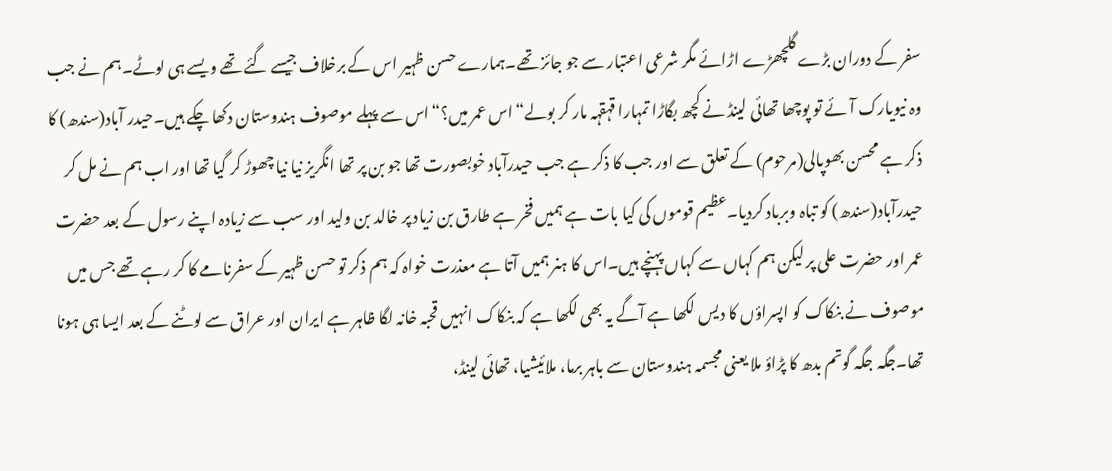سفر کے دوران بڑے گلچھڑے اڑائے مگر شرعی اعتبار سے جو جائز تھے۔ہمارے حسن ظہیر اس کے برخلاف جیسے گئے تھے ویسے ہی لوٹے۔ہم نے جب وہ نیویارک آئے تو پوچھا تھائی لینڈ نے کچھ بگاڑا تمہارا قہقہہ مار کر بولے“اس عمر میں؟“اس سے پہلے موصوف ہندوستان دکھا چکے ہیں۔حیدر آباد(سندھ) کا ذکر ہے محسن بھوپالی(مرحوم) کے تعلق سے اور جب کا ذکر ہے جب حیدرآباد خوبصورت تھا جو بن پر تھا انگریز نیا نیا چھوڑ کر گیا تھا اور اب ہم نے مل کر حیدرآباد(سندھ) کو تباہ وبرباد کردیا۔عظیم قوموں کی کیا بات ہے ہمیں فخر ہے طارق بن زیاد پر خالد بن ولید اور سب سے زیادہ اپنے رسول کے بعد حضرت عمر اور حضرت علی پر لیکن ہم کہاں سے کہاں پہنچے ہیں۔اس کا ہنر ہمیں آتا ہے معذرت خواہ کہ ہم ذکر تو حسن ظہیر کے سفرنامے کا کر رہے تھے جس میں موصوف نے بنکاک کو اپسراؤں کا دیس لکھا ہے آگے یہ بھی لکھا ہے کہ بنکاک انہیں قحبہ خانہ لگا ظاہر ہے ایران اور عراق سے لوٹنے کے بعد ایسا ہی ہونا تھا۔جگہ جگہ گوتم بدھ کا پڑاؤ ملا یعنی مجسمہ ہندوستان سے باہر برما، ملائیشیا، تھائی لینڈ،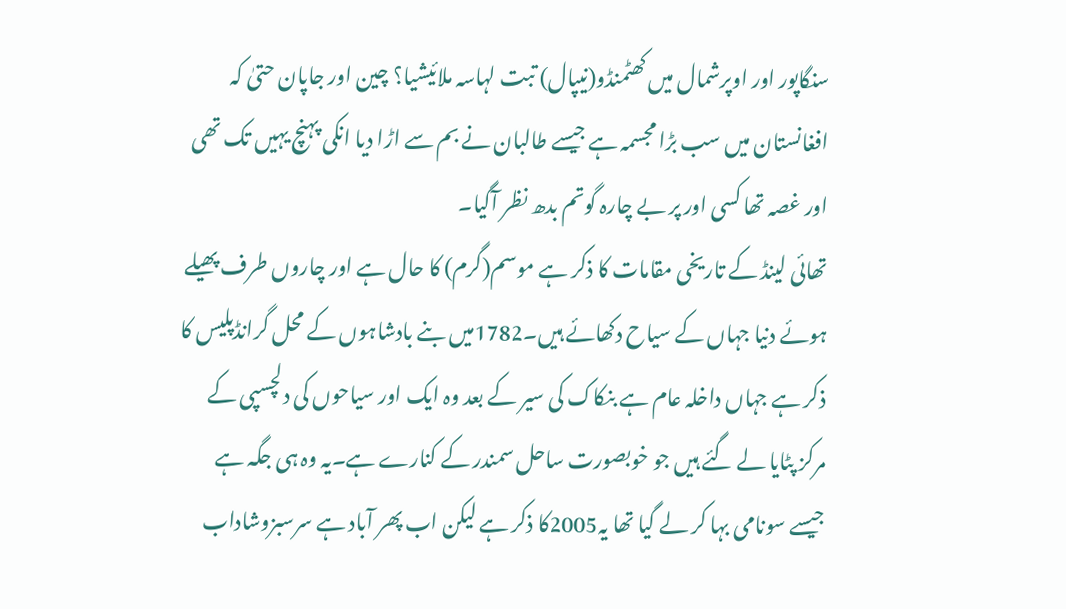سنگاپور اور اوپرشمال میں کھٹمنڈو(نیپال) تبت لہاسہ ملائیشیا؟ چین اور جاپان حتیٰ کہ افغانستان میں سب بڑا مجسمہ ہے جیسے طالبان نے بم سے اڑا دیا انکی پہنچ یہیں تک تھی اور غصہ تھا کسی اور پر بے چارہ گوتم بدھ نظر آگیا۔
تھائی لینڈ کے تاریخی مقامات کا ذکر ہے موسم(گرم) کا حال ہے اور چاروں طرف پھیلے ہوئے دنیا جہاں کے سیاح دکھائے ہیں۔1782میں بنے بادشاہوں کے محل گرانڈپلیس کا ذکر ہے جہاں داخلہ عام ہے بنکاک کی سیر کے بعد وہ ایک اور سیاحوں کی دلچسپی کے مرکز پٹایا لے گئے ہیں جو خوبصورت ساحل سمندر کے کنارے ہے۔یہ وہ ہی جگہ ہے جیسے سونامی بہا کر لے گیا تھا یہ2005کا ذکر ہے لیکن اب پھر آباد ہے سرسبزوشاداب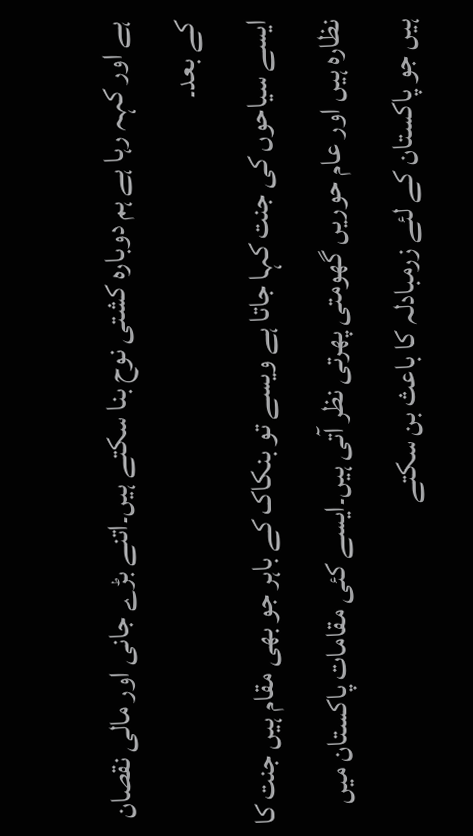ہے اور کہہ رہا ہے ہم دوبارہ کشتی نوح بنا سکتے ہیں۔اتنے بڑے جانی اور مالی نقصان کے بعد۔
ایسے سیاحوں کی جنت کہا جاتا ہے ویسے تو بنکاک کے باہر جو بھی مقام ہیں جنت کا نظارہ ہیں اور عام حوریں گھومتی پھرتی نظر آتی ہیں۔ایسے کئی مقامات پاکستان میں ہیں جو پاکستان کے لئے زرمبادلہ کا باعث بن سکتے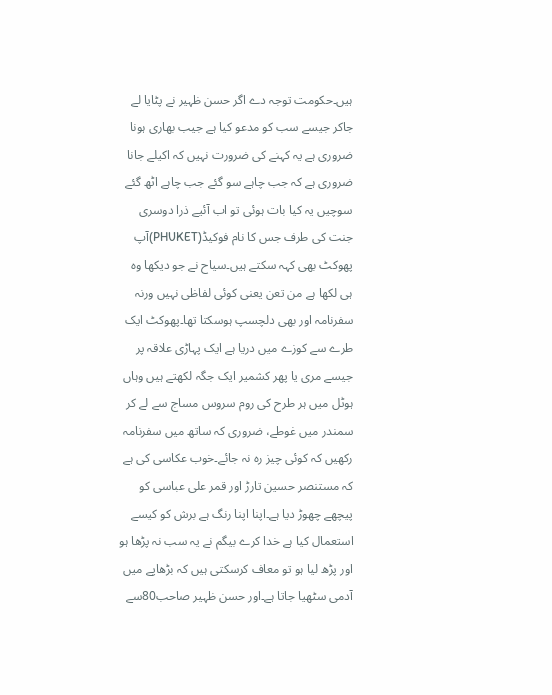ہیں۔حکومت توجہ دے اگر حسن ظہیر نے پٹایا لے جاکر جیسے سب کو مدعو کیا ہے جیب بھاری ہونا ضروری ہے یہ کہنے کی ضرورت نہیں کہ اکیلے جانا ضروری ہے کہ جب چاہے سو گئے جب چاہے اٹھ گئے سوچیں یہ کیا بات ہوئی تو اب آئیے ذرا دوسری جنت کی طرف جس کا نام فوکیڈ(PHUKET)آپ پھوکٹ بھی کہہ سکتے ہیں۔سیاح نے جو دیکھا وہ ہی لکھا ہے من تعن یعنی کوئی لفاظی نہیں ورنہ سفرنامہ اور بھی دلچسپ ہوسکتا تھا۔پھوکٹ ایک طرے سے کوزے میں دریا ہے ایک پہاڑی علاقہ پر جیسے مری یا پھر کشمیر ایک جگہ لکھتے ہیں وہاں ہوٹل میں ہر طرح کی روم سروس مساج سے لے کر سمندر میں غوطے، ضروری کہ ساتھ میں سفرنامہ رکھیں کہ کوئی چیز رہ نہ جائے۔خوب عکاسی کی ہے کہ مستنصر حسین تارڑ اور قمر علی عباسی کو پیچھے چھوڑ دیا ہے۔اپنا اپنا رنگ ہے برش کو کیسے استعمال کیا ہے خدا کرے بیگم نے یہ سب نہ پڑھا ہو اور پڑھ لیا ہو تو معاف کرسکتی ہیں کہ بڑھاپے میں آدمی سٹھیا جاتا ہے۔اور حسن ظہیر صاحب80سے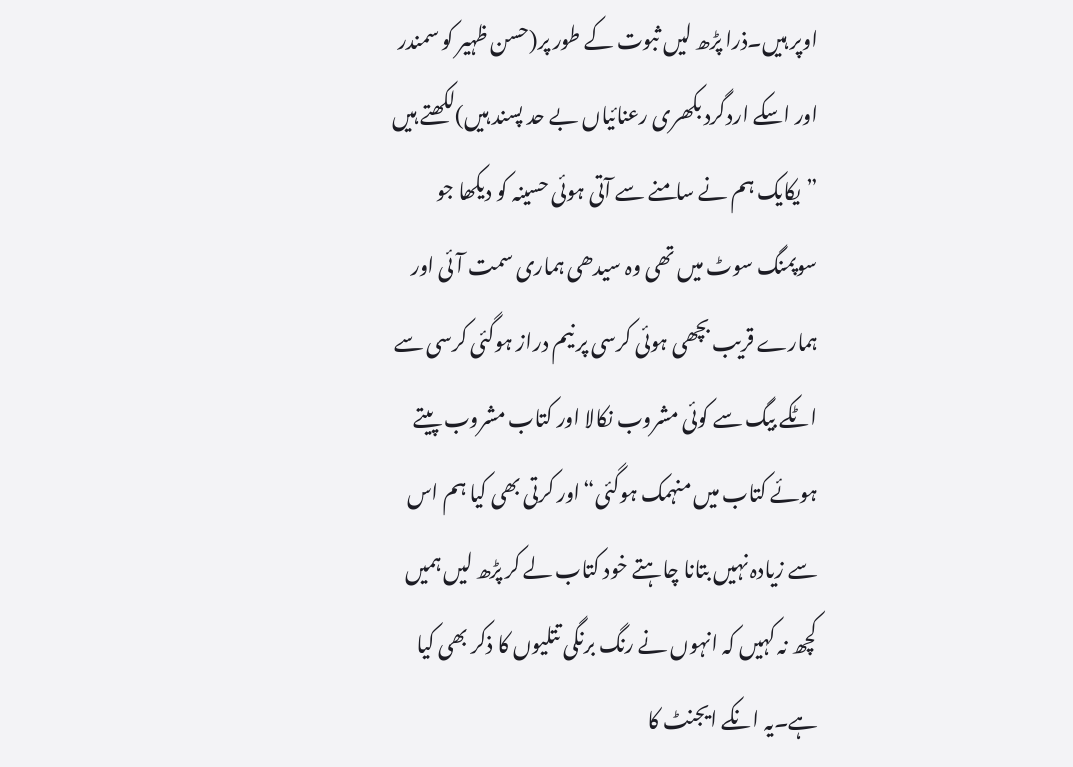اوپر ہیں۔ذرا پڑھ لیں ثبوت کے طور پر(حسن ظہیر کو سمندر اور اسکے اردگرد بکھری رعنائیاں بے حد پسند ہیں)لکھتے ہیں ”یکایک ہم نے سامنے سے آتی ہوئی حسینہ کو دیکھا جو سوپمنگ سوٹ میں تھی وہ سیدھی ہماری سمت آئی اور ہمارے قریب بچھی ہوئی کرسی پر نیم دراز ہوگئی کرسی سے اٹکے بیگ سے کوئی مشروب نکالا اور کتاب مشروب پیتے ہوئے کتاب میں منہمک ہوگئی“اور کرتی بھی کیا ہم اس سے زیادہ نہیں بتانا چاہتے خود کتاب لے کر پڑھ لیں ہمیں کچھ نہ کہیں کہ انہوں نے رنگ برنگی تتلیوں کا ذکر بھی کیا ہے۔یہ انکے ایجنٹ کا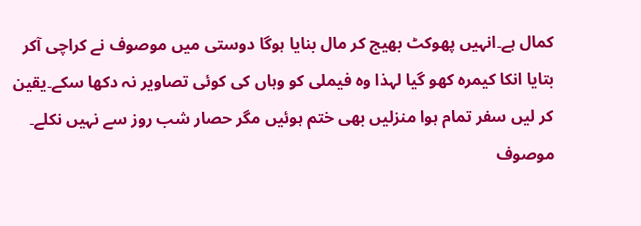کمال ہے۔انہیں پھوکٹ بھیج کر مال بنایا ہوگا دوستی میں موصوف نے کراچی آکر بتایا انکا کیمرہ کھو گیا لہذا وہ فیملی کو وہاں کی کوئی تصاویر نہ دکھا سکے۔یقین کر لیں سفر تمام ہوا منزلیں بھی ختم ہوئیں مگر حصار شب روز سے نہیں نکلے۔
موصوف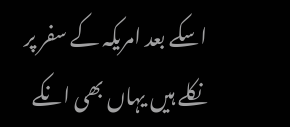اسکے بعد امریکہ کے سفر پر نکلے ہیں یہاں بھی انکے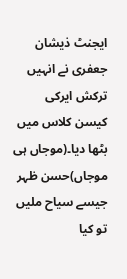ایجنٹ ذیشان جعفری نے انہیں ترکش ایرکی کیسن کلاس میں بٹھا دیا۔(موجاں ہی موجاں)حسن ظہر جیسے سیاح ملیں تو کیا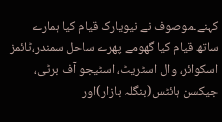کہنے۔موصوف نے نیویارک قیام کیا ہمارے ساتھ قیام کیا گھومے پھرے ساحل سمندر،ٹائمز اسکوائر، وال اسٹریٹ، اسٹیجو آف برٹی، جیکسن ہائٹس(بنگلہ بازار)اور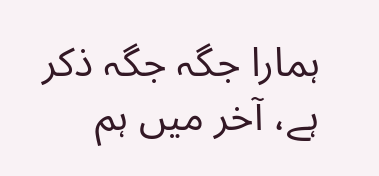ہمارا جگہ جگہ ذکر ہے، آخر میں ہم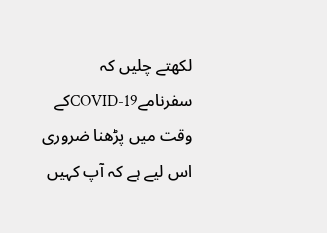لکھتے چلیں کہ سفرنامےCOVID-19کے وقت میں پڑھنا ضروری اس لیے ہے کہ آپ کہیں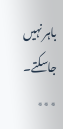باہر نہیں جاسکتے۔
٭٭٭